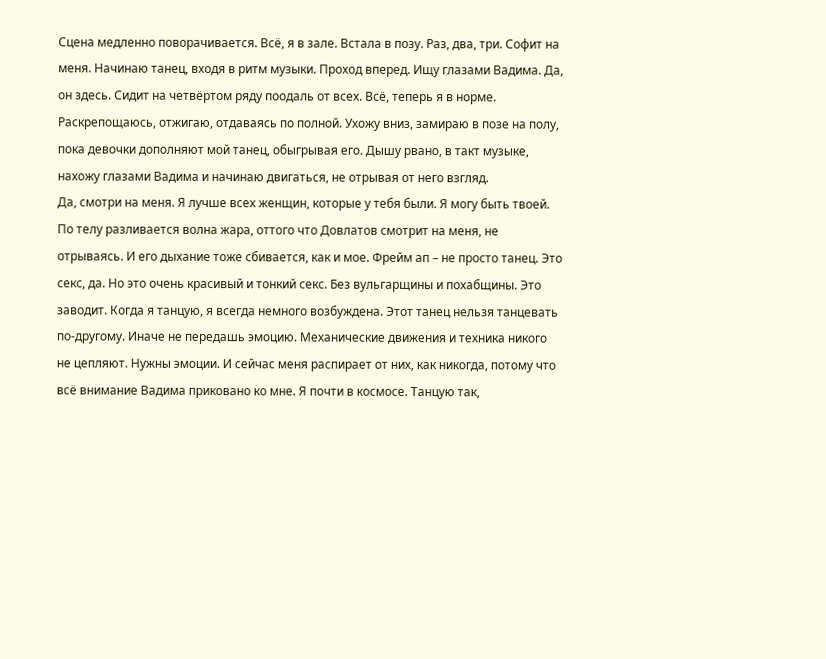Сцена медленно поворачивается. Всё, я в зале. Встала в позу. Раз, два, три. Софит на меня. Начинаю танец, входя в ритм музыки. Проход вперед. Ищу глазами Вадима. Да, он здесь. Сидит на четвёртом ряду поодаль от всех. Всё, теперь я в норме. Раскрепощаюсь, отжигаю, отдаваясь по полной. Ухожу вниз, замираю в позе на полу, пока девочки дополняют мой танец, обыгрывая его. Дышу рвано, в такт музыке, нахожу глазами Вадима и начинаю двигаться, не отрывая от него взгляд.
Да, смотри на меня. Я лучше всех женщин, которые у тебя были. Я могу быть твоей.
По телу разливается волна жара, оттого что Довлатов смотрит на меня, не отрываясь. И его дыхание тоже сбивается, как и мое. Фрейм ап – не просто танец. Это секс, да. Но это очень красивый и тонкий секс. Без вульгарщины и похабщины. Это заводит. Когда я танцую, я всегда немного возбуждена. Этот танец нельзя танцевать по-другому. Иначе не передашь эмоцию. Механические движения и техника никого не цепляют. Нужны эмоции. И сейчас меня распирает от них, как никогда, потому что всё внимание Вадима приковано ко мне. Я почти в космосе. Танцую так,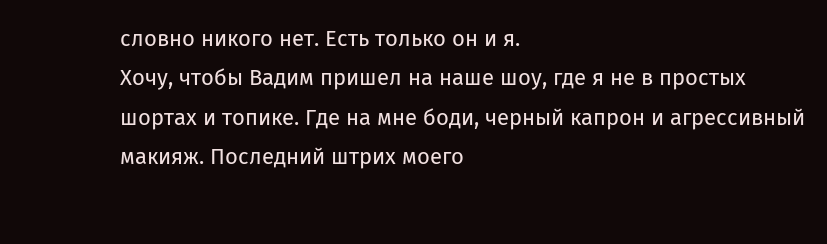словно никого нет. Есть только он и я.
Хочу, чтобы Вадим пришел на наше шоу, где я не в простых шортах и топике. Где на мне боди, черный капрон и агрессивный макияж. Последний штрих моего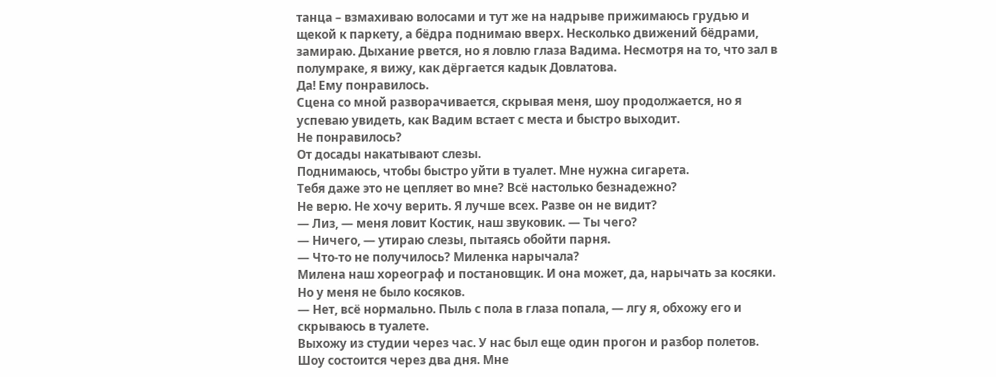танца – взмахиваю волосами и тут же на надрыве прижимаюсь грудью и щекой к паркету, а бёдра поднимаю вверх. Несколько движений бёдрами, замираю. Дыхание рвется, но я ловлю глаза Вадима. Несмотря на то, что зал в полумраке, я вижу, как дёргается кадык Довлатова.
Да! Ему понравилось.
Сцена со мной разворачивается, скрывая меня, шоу продолжается, но я успеваю увидеть, как Вадим встает с места и быстро выходит.
Не понравилось?
От досады накатывают слезы.
Поднимаюсь, чтобы быстро уйти в туалет. Мне нужна сигарета.
Тебя даже это не цепляет во мне? Всё настолько безнадежно?
Не верю. Не хочу верить. Я лучше всех. Разве он не видит?
— Лиз, — меня ловит Костик, наш звуковик. — Ты чего?
— Ничего, — утираю слезы, пытаясь обойти парня.
— Что-то не получилось? Миленка нарычала?
Милена наш хореограф и постановщик. И она может, да, нарычать за косяки. Но у меня не было косяков.
— Нет, всё нормально. Пыль с пола в глаза попала, — лгу я, обхожу его и скрываюсь в туалете.
Выхожу из студии через час. У нас был еще один прогон и разбор полетов. Шоу состоится через два дня. Мне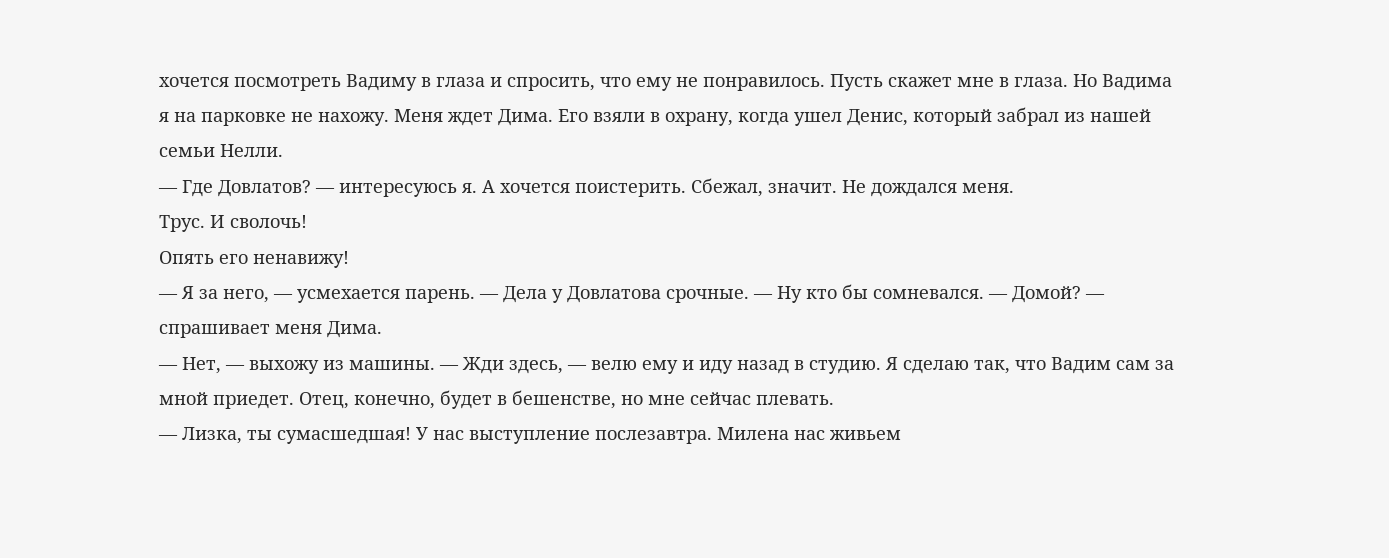хочется посмотреть Вадиму в глаза и спросить, что ему не понравилось. Пусть скажет мне в глаза. Но Вадима я на парковке не нахожу. Меня ждет Дима. Его взяли в охрану, когда ушел Денис, который забрал из нашей семьи Нелли.
— Где Довлатов? — интересуюсь я. А хочется поистерить. Сбежал, значит. Не дождался меня.
Трус. И сволочь!
Опять его ненавижу!
— Я за него, — усмехается парень. — Дела у Довлатова срочные. — Ну кто бы сомневался. — Домой? — спрашивает меня Дима.
— Нет, — выхожу из машины. — Жди здесь, — велю ему и иду назад в студию. Я сделаю так, что Вадим сам за мной приедет. Отец, конечно, будет в бешенстве, но мне сейчас плевать.
— Лизка, ты сумасшедшая! У нас выступление послезавтра. Милена нас живьем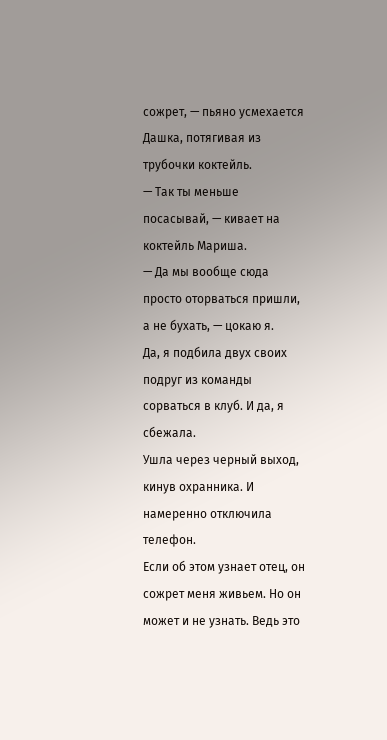сожрет, — пьяно усмехается Дашка, потягивая из трубочки коктейль.
— Так ты меньше посасывай, — кивает на коктейль Мариша.
— Да мы вообще сюда просто оторваться пришли, а не бухать, — цокаю я.
Да, я подбила двух своих подруг из команды сорваться в клуб. И да, я сбежала.
Ушла через черный выход, кинув охранника. И намеренно отключила телефон.
Если об этом узнает отец, он сожрет меня живьем. Но он может и не узнать. Ведь это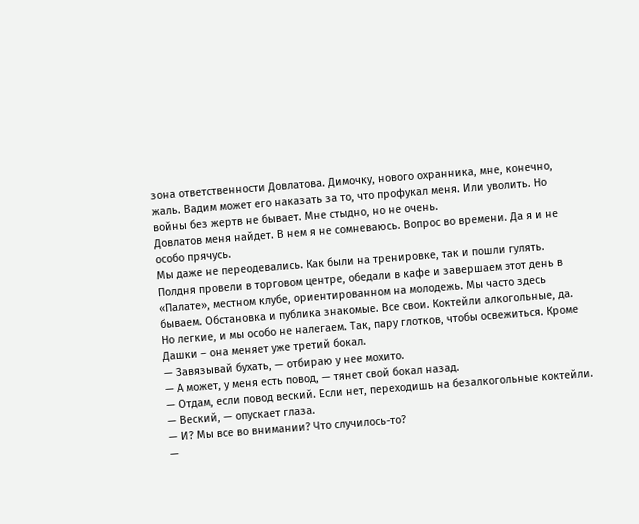зона ответственности Довлатова. Димочку, нового охранника, мне, конечно, жаль. Вадим может его наказать за то, что профукал меня. Или уволить. Но войны без жертв не бывает. Мне стыдно, но не очень.
Довлатов меня найдет. В нем я не сомневаюсь. Вопрос во времени. Да я и не особо прячусь.
Мы даже не переодевались. Как были на тренировке, так и пошли гулять. Полдня провели в торговом центре, обедали в кафе и завершаем этот день в «Палате», местном клубе, ориентированном на молодежь. Мы часто здесь бываем. Обстановка и публика знакомые. Все свои. Коктейли алкогольные, да. Но легкие, и мы особо не налегаем. Так, пару глотков, чтобы освежиться. Кроме Дашки – она меняет уже третий бокал.
— Завязывай бухать, — отбираю у нее мохито.
— А может, у меня есть повод, — тянет свой бокал назад.
— Отдам, если повод веский. Если нет, переходишь на безалкогольные коктейли.
— Веский, — опускает глаза.
— И? Мы все во внимании? Что случилось-то?
—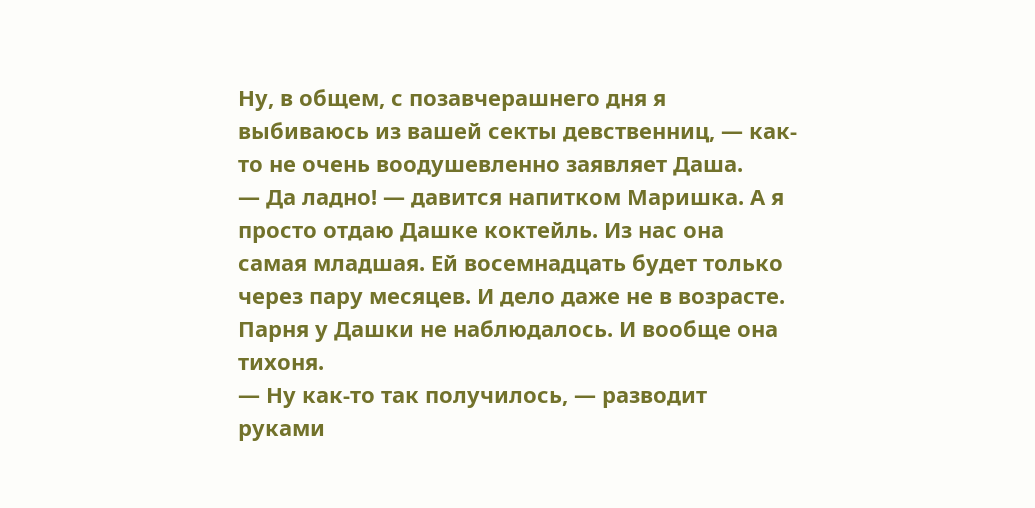Ну, в общем, с позавчерашнего дня я выбиваюсь из вашей секты девственниц, — как-то не очень воодушевленно заявляет Даша.
— Да ладно! — давится напитком Маришка. А я просто отдаю Дашке коктейль. Из нас она самая младшая. Ей восемнадцать будет только через пару месяцев. И дело даже не в возрасте. Парня у Дашки не наблюдалось. И вообще она тихоня.
— Ну как-то так получилось, — разводит руками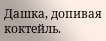Дашка, допивая коктейль.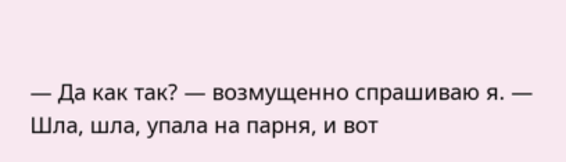— Да как так? — возмущенно спрашиваю я. — Шла, шла, упала на парня, и вот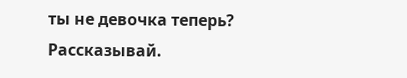ты не девочка теперь? Рассказывай.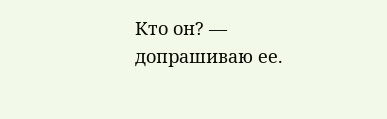Кто он? — допрашиваю ее.